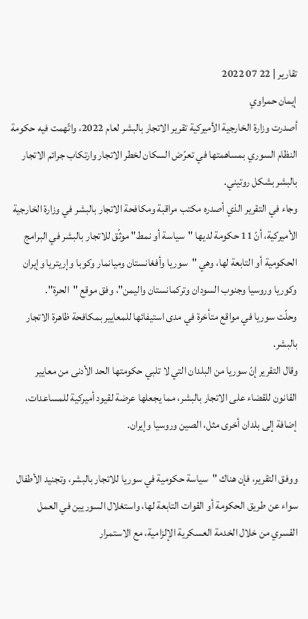تقارير | 22 07 2022
إيمان حمراوي
أصدرت وزارة الخارجية الأميركية تقرير الاتجار بالبشر لعام 2022، واتّهمت فيه حكومة النظام السوري بمساهمتها في تعرّض السكان لخطر الاتجار وارتكاب جرائم الاتجار بالبشر بشكل روتيني.
وجاء في التقرير الذي أصدره مكتب مراقبة ومكافحة الاتجار بالبشر في وزارة الخارجية الأميركية، أنّ 11 حكومة لديها "سياسة أو نمط" موثّق للاتجار بالبشر في البرامج الحكومية أو التابعة لها، وهي "سوريا وأفغانستان وميانمار وكوبا وإريتريا وإيران وكوريا وروسيا وجنوب السودان وتركمانستان واليمن"، وفق موقع "الحرة".
وحلّت سوريا في مواقع متأخرة في مدى استيفائها للمعايير بمكافحة ظاهرة الاتجار بالبشر.
وقال التقرير إنّ سوريا من البلدان التي لا تلبي حكومتها الحد الأدنى من معايير القانون للقضاء على الاتجار بالبشر، مما يجعلها عرضة لقيود أميركية للمساعدات، إضافة إلى بلدان أخرى مثل، الصين وروسيا وإيران.

ووفق التقرير، فإن هناك "سياسة حكومية في سوريا للاتجار بالبشر، وتجنيد الأطفال سواء عن طريق الحكومة أو القوات التابعة لها، واستغلال السوريين في العمل القسري من خلال الخدمة العسكرية الإلزامية، مع الاستمرار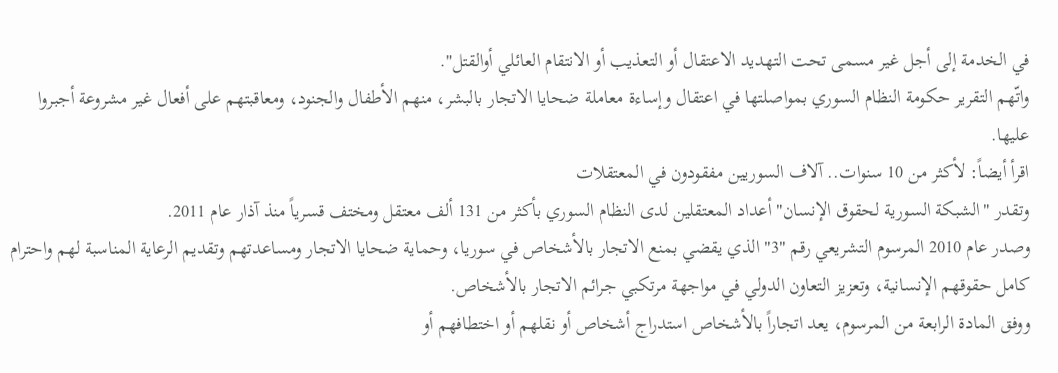في الخدمة إلى أجل غير مسمى تحت التهديد الاعتقال أو التعذيب أو الانتقام العائلي أوالقتل".
واتّهم التقرير حكومة النظام السوري بمواصلتها في اعتقال وإساءة معاملة ضحايا الاتجار بالبشر، منهم الأطفال والجنود، ومعاقبتهم على أفعال غير مشروعة أجبروا عليها.
اقرأ أيضاً: لأكثر من 10 سنوات.. آلاف السوريين مفقودون في المعتقلات
وتقدر "الشبكة السورية لحقوق الإنسان" أعداد المعتقلين لدى النظام السوري بأكثر من 131 ألف معتقل ومختف قسرياً منذ آذار عام 2011.
وصدر عام 2010 المرسوم التشريعي رقم "3" الذي يقضي بمنع الاتجار بالأشخاص في سوريا، وحماية ضحايا الاتجار ومساعدتهم وتقديم الرعاية المناسبة لهم واحترام كامل حقوقهم الإنسانية، وتعزيز التعاون الدولي في مواجهة مرتكبي جرائم الاتجار بالأشخاص.
ووفق المادة الرابعة من المرسوم، يعد اتجاراً بالأشخاص استدراج أشخاص أو نقلهم أو اختطافهم أو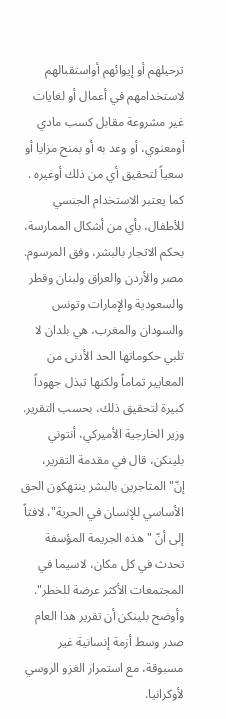ترحيلهم أو إيوائهم أواستقبالهم لاستخدامهم في أعمال أو لغايات غير مشروعة مقابل كسب مادي أومعنوي، أو وعد به أو بمنح مزايا أو سعياً لتحقيق أي من ذلك أوغيره .
كما يعتبر الاستخدام الجنسي للأطفال، بأي من أشكال الممارسة، بحكم الاتجار بالبشر، وفق المرسوم.
مصر والأردن والعراق ولبنان وقطر والسعودية والإمارات وتونس والسودان والمغرب، هي بلدان لا تلبي حكوماتها الحد الأدنى من المعايير تماماً ولكنها تبذل جهوداً كبيرة لتحقيق ذلك، بحسب التقرير.
وزير الخارجية الأميركي، أنتوني بلينكن، قال في مقدمة التقرير، إنّ"المتاجرين بالبشر ينتهكون الحق الأساسي للإنسان في الحرية"، لافتاً إلى أنّ "هذه الجريمة المؤسفة تحدث في كل مكان، لاسيما في المجتمعات الأكثر عرضة للخطر".
وأوضح بلينكن أن تقرير هذا العام صدر وسط أزمة إنسانية غير مسبوقة، مع استمرار الغزو الروسي لأوكرانيا.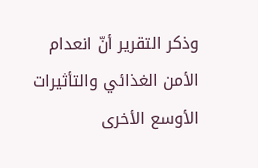وذكر التقرير أنّ انعدام الأمن الغذائي والتأثيرات الأوسع الأخرى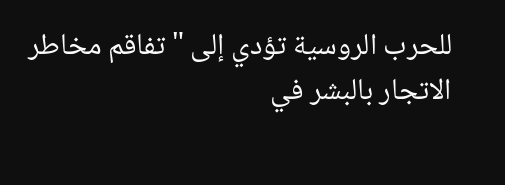للحرب الروسية تؤدي إلى "تفاقم مخاطر الاتجار بالبشر في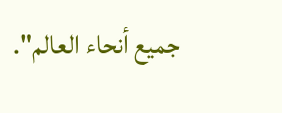جميع أنحاء العالم".